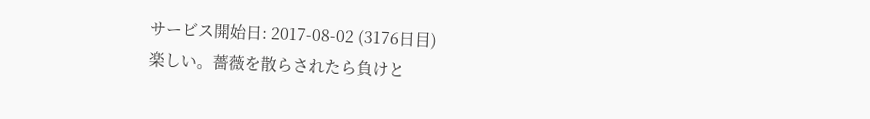サービス開始日: 2017-08-02 (3176日目)
楽しい。薔薇を散らされたら負けと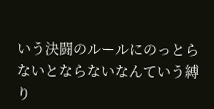いう決闘のルールにのっとらないとならないなんていう縛り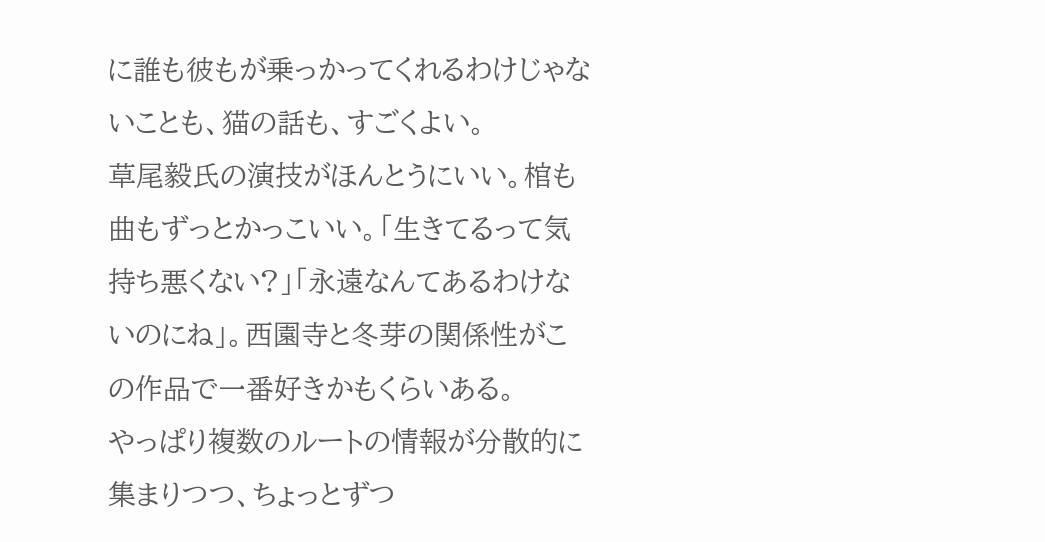に誰も彼もが乗っかってくれるわけじゃないことも、猫の話も、すごくよい。
草尾毅氏の演技がほんとうにいい。棺も曲もずっとかっこいい。「生きてるって気持ち悪くない?」「永遠なんてあるわけないのにね」。西園寺と冬芽の関係性がこの作品で一番好きかもくらいある。
やっぱり複数のルートの情報が分散的に集まりつつ、ちょっとずつ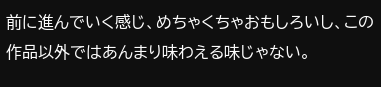前に進んでいく感じ、めちゃくちゃおもしろいし、この作品以外ではあんまり味わえる味じゃない。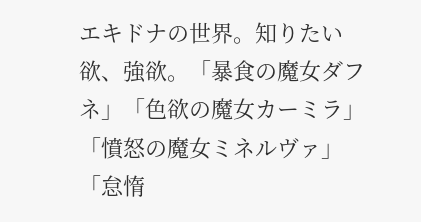エキドナの世界。知りたい欲、強欲。「暴食の魔女ダフネ」「色欲の魔女カーミラ」「憤怒の魔女ミネルヴァ」「怠惰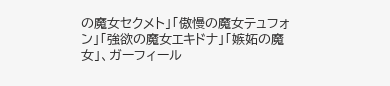の魔女セクメト」「傲慢の魔女テュフォン」「強欲の魔女エキドナ」「嫉妬の魔女」、ガーフィール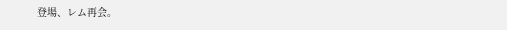登場、レム再会。